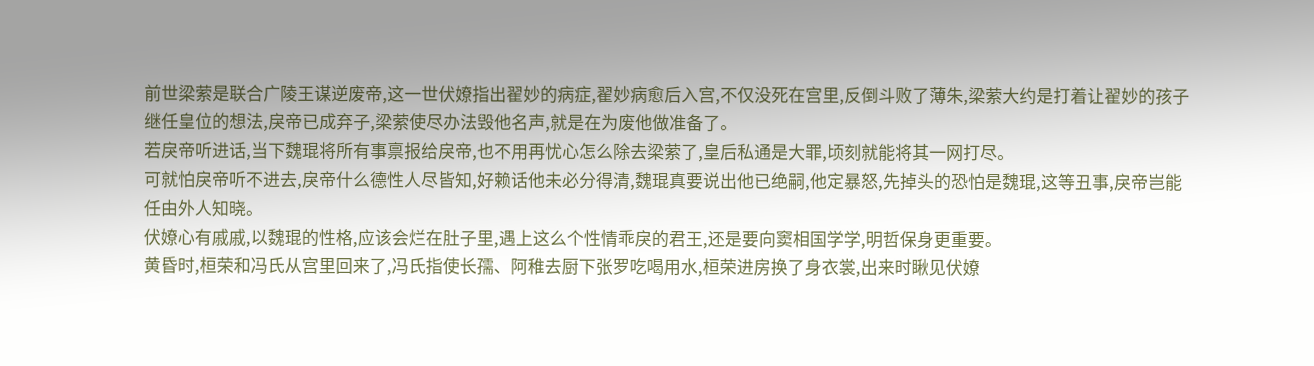前世梁萦是联合广陵王谋逆废帝,这一世伏嫽指出翟妙的病症,翟妙病愈后入宫,不仅没死在宫里,反倒斗败了薄朱,梁萦大约是打着让翟妙的孩子继任皇位的想法,戾帝已成弃子,梁萦使尽办法毁他名声,就是在为废他做准备了。
若戾帝听进话,当下魏琨将所有事禀报给戾帝,也不用再忧心怎么除去梁萦了,皇后私通是大罪,顷刻就能将其一网打尽。
可就怕戾帝听不进去,戾帝什么德性人尽皆知,好赖话他未必分得清,魏琨真要说出他已绝嗣,他定暴怒,先掉头的恐怕是魏琨,这等丑事,戾帝岂能任由外人知晓。
伏嫽心有戚戚,以魏琨的性格,应该会烂在肚子里,遇上这么个性情乖戾的君王,还是要向窦相国学学,明哲保身更重要。
黄昏时,桓荣和冯氏从宫里回来了,冯氏指使长孺、阿稚去厨下张罗吃喝用水,桓荣进房换了身衣裳,出来时瞅见伏嫽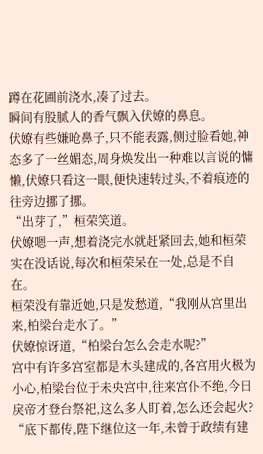蹲在花圃前浇水,凑了过去。
瞬间有股腻人的香气飘入伏嫽的鼻息。
伏嫽有些嫌呛鼻子,只不能表露,侧过脸看她,神态多了一丝媚态,周身焕发出一种难以言说的慵懒,伏嫽只看这一眼,便快速转过头,不着痕迹的往旁边挪了挪。
“出芽了,”桓荣笑道。
伏嫽嗯一声,想着浇完水就赶紧回去,她和桓荣实在没话说,每次和桓荣呆在一处,总是不自在。
桓荣没有靠近她,只是发愁道,“我刚从宫里出来,柏梁台走水了。”
伏嫽惊讶道,“柏梁台怎么会走水呢?”
宫中有许多宫室都是木头建成的,各宫用火极为小心,柏梁台位于未央宫中,往来宫仆不绝,今日戾帝才登台祭祀,这么多人盯着,怎么还会起火?
“底下都传,陛下继位这一年,未曾于政绩有建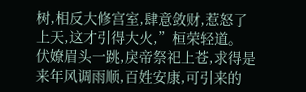树,相反大修宫室,肆意敛财,惹怒了上天,这才引得大火,”桓荣轻道。
伏嫽眉头一跳,戾帝祭祀上苍,求得是来年风调雨顺,百姓安康,可引来的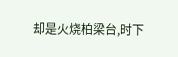却是火烧柏梁台,时下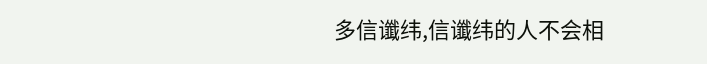多信谶纬,信谶纬的人不会相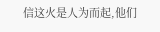信这火是人为而起,他们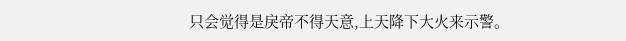只会觉得是戾帝不得天意,上天降下大火来示警。